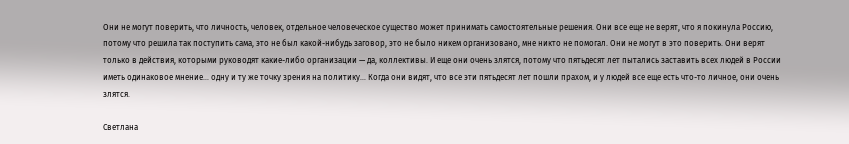Они не могут поверить, что личность, человек, отдельное человеческое существо может принимать самостоятельные решения. Они все еще не верят, что я покинула Россию, потому что решила так поступить сама, это не был какой-нибудь заговор, это не было никем организовано, мне никто не помогал. Они не могут в это поверить. Они верят только в действия, которыми руководят какие-либо организации — да, коллективы. И еще они очень злятся, потому что пятьдесят лет пытались заставить всех людей в России иметь одинаковое мнение… одну и ту же точку зрения на политику… Когда они видят, что все эти пятьдесят лет пошли прахом, и у людей все еще есть что-то личное, они очень злятся.

Светлана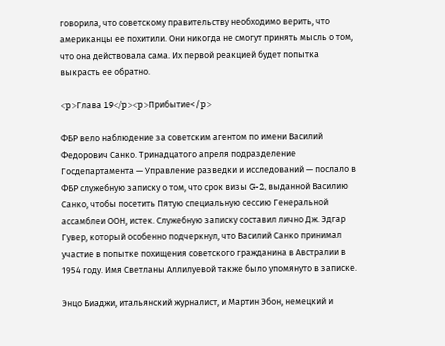говорила, что советскому правительству необходимо верить, что американцы ее похитили. Они никогда не смогут принять мысль о том, что она действовала сама. Их первой реакцией будет попытка выкрасть ее обратно.

<p>Глава 19</p><p>Прибытие</p>

ФБР вело наблюдение за советским агентом по имени Василий Федорович Санко. Тринадцатого апреля подразделение Госдепартамента — Управление разведки и исследований — послало в ФБР служебную записку о том, что срок визы G-2, выданной Василию Санко, чтобы посетить Пятую специальную сессию Генеральной ассамблеи ООН, истек. Служебную записку составил лично Дж. Эдгар Гувер, который особенно подчеркнул, что Василий Санко принимал участие в попытке похищения советского гражданина в Австралии в 1954 году. Имя Светланы Аллилуевой также было упомянуто в записке.

Энцо Биаджи, итальянский журналист, и Мартин Эбон, немецкий и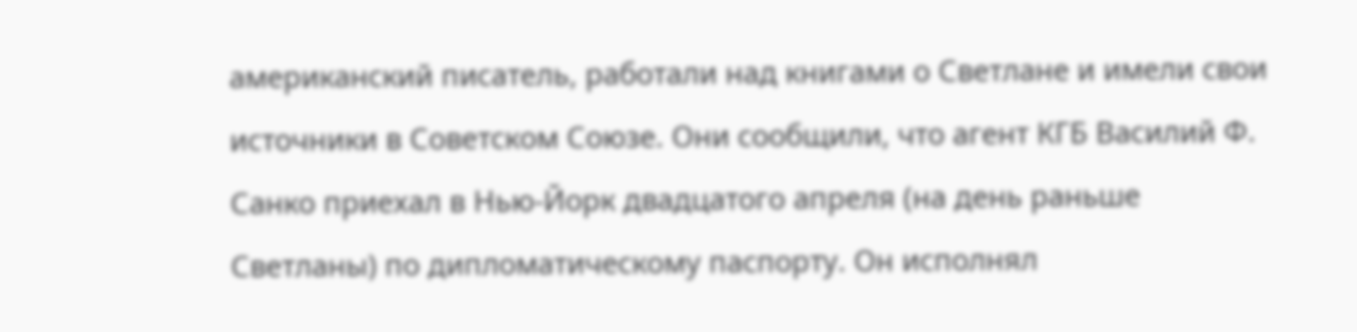американский писатель, работали над книгами о Светлане и имели свои источники в Советском Союзе. Они сообщили, что агент КГБ Василий Ф. Санко приехал в Нью-Йорк двадцатого апреля (на день раньше Светланы) по дипломатическому паспорту. Он исполнял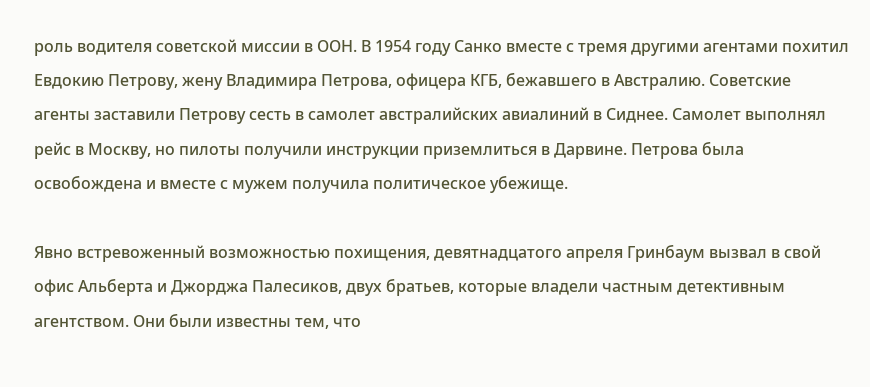роль водителя советской миссии в ООН. В 1954 году Санко вместе с тремя другими агентами похитил Евдокию Петрову, жену Владимира Петрова, офицера КГБ, бежавшего в Австралию. Советские агенты заставили Петрову сесть в самолет австралийских авиалиний в Сиднее. Самолет выполнял рейс в Москву, но пилоты получили инструкции приземлиться в Дарвине. Петрова была освобождена и вместе с мужем получила политическое убежище.

Явно встревоженный возможностью похищения, девятнадцатого апреля Гринбаум вызвал в свой офис Альберта и Джорджа Палесиков, двух братьев, которые владели частным детективным агентством. Они были известны тем, что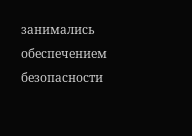занимались обеспечением безопасности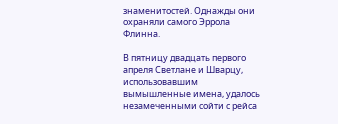знаменитостей. Однажды они охраняли самого Эррола Флинна.

В пятницу двадцать первого апреля Светлане и Шварцу, использовавшим вымышленные имена, удалось незамеченными сойти с рейса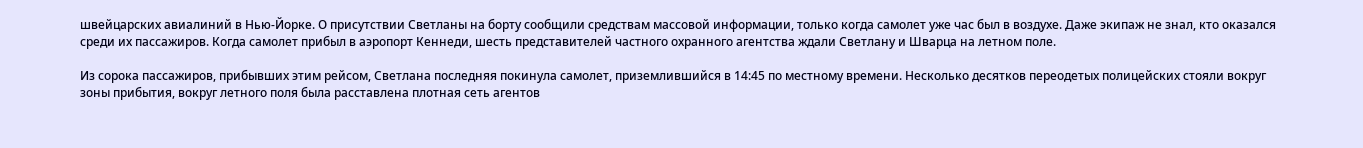швейцарских авиалиний в Нью-Йорке. О присутствии Светланы на борту сообщили средствам массовой информации, только когда самолет уже час был в воздухе. Даже экипаж не знал, кто оказался среди их пассажиров. Когда самолет прибыл в аэропорт Кеннеди, шесть представителей частного охранного агентства ждали Светлану и Шварца на летном поле.

Из сорока пассажиров, прибывших этим рейсом, Светлана последняя покинула самолет, приземлившийся в 14:45 по местному времени. Несколько десятков переодетых полицейских стояли вокруг зоны прибытия, вокруг летного поля была расставлена плотная сеть агентов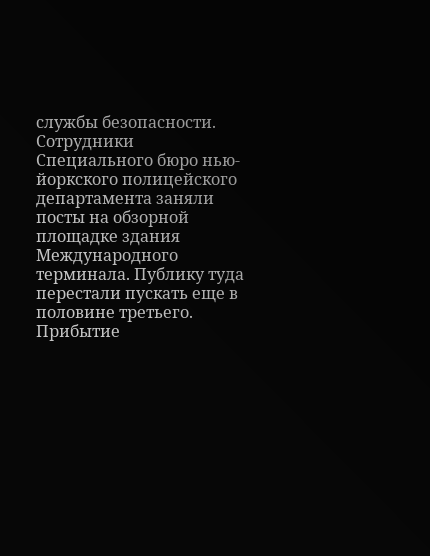службы безопасности. Сотрудники Специального бюро нью-йоркского полицейского департамента заняли посты на обзорной площадке здания Международного терминала. Публику туда перестали пускать еще в половине третьего. Прибытие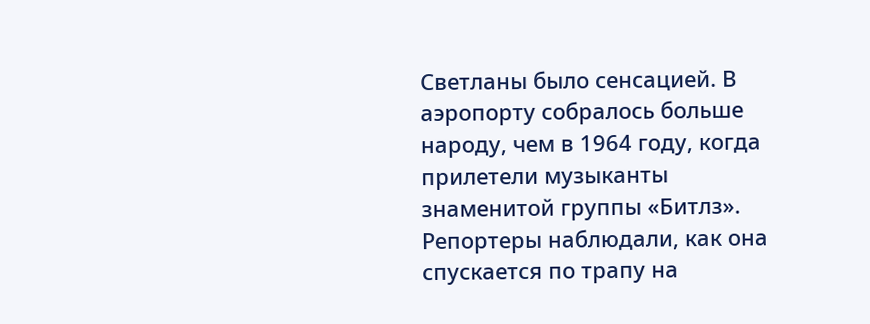Светланы было сенсацией. В аэропорту собралось больше народу, чем в 1964 году, когда прилетели музыканты знаменитой группы «Битлз». Репортеры наблюдали, как она спускается по трапу на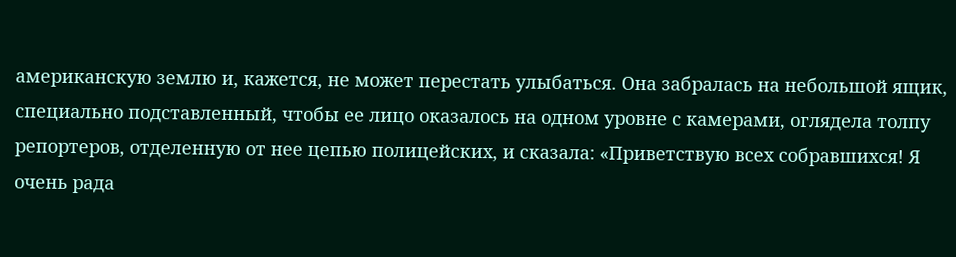американскую землю и, кажется, не может перестать улыбаться. Она забралась на небольшой ящик, специально подставленный, чтобы ее лицо оказалось на одном уровне с камерами, оглядела толпу репортеров, отделенную от нее цепью полицейских, и сказала: «Приветствую всех собравшихся! Я очень рада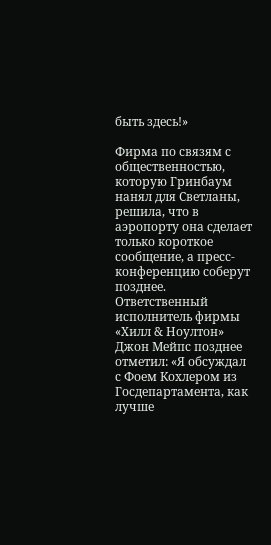быть здесь!»

Фирма по связям с общественностью, которую Гринбаум нанял для Светланы, решила, что в аэропорту она сделает только короткое сообщение, а пресс-конференцию соберут позднее. Ответственный исполнитель фирмы «Хилл & Ноултон» Джон Мейпс позднее отметил: «Я обсуждал с Фоем Кохлером из Госдепартамента, как лучше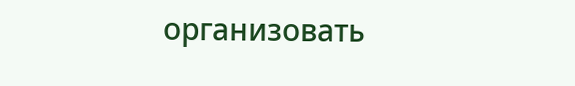организовать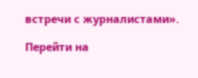встречи с журналистами».

Перейти на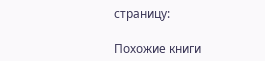страницу:

Похожие книги